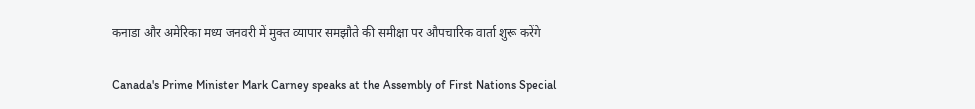कनाडा और अमेरिका मध्य जनवरी में मुक्त व्यापार समझौते की समीक्षा पर औपचारिक वार्ता शुरू करेंगे

Canada's Prime Minister Mark Carney speaks at the Assembly of First Nations Special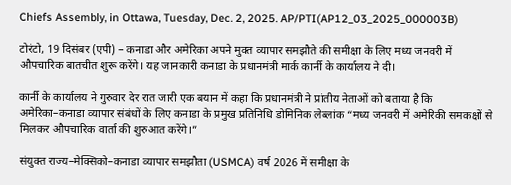Chiefs Assembly, in Ottawa, Tuesday, Dec. 2, 2025. AP/PTI(AP12_03_2025_000003B)

टोरंटो, 19 दिसंबर (एपी) – कनाडा और अमेरिका अपने मुक्त व्यापार समझौते की समीक्षा के लिए मध्य जनवरी में औपचारिक बातचीत शुरू करेंगे। यह जानकारी कनाडा के प्रधानमंत्री मार्क कार्नी के कार्यालय ने दी।

कार्नी के कार्यालय ने गुरुवार देर रात जारी एक बयान में कहा कि प्रधानमंत्री ने प्रांतीय नेताओं को बताया है कि अमेरिका–कनाडा व्यापार संबंधों के लिए कनाडा के प्रमुख प्रतिनिधि डोमिनिक लेब्लांक “मध्य जनवरी में अमेरिकी समकक्षों से मिलकर औपचारिक वार्ता की शुरुआत करेंगे।”

संयुक्त राज्य–मेक्सिको–कनाडा व्यापार समझौता (USMCA) वर्ष 2026 में समीक्षा के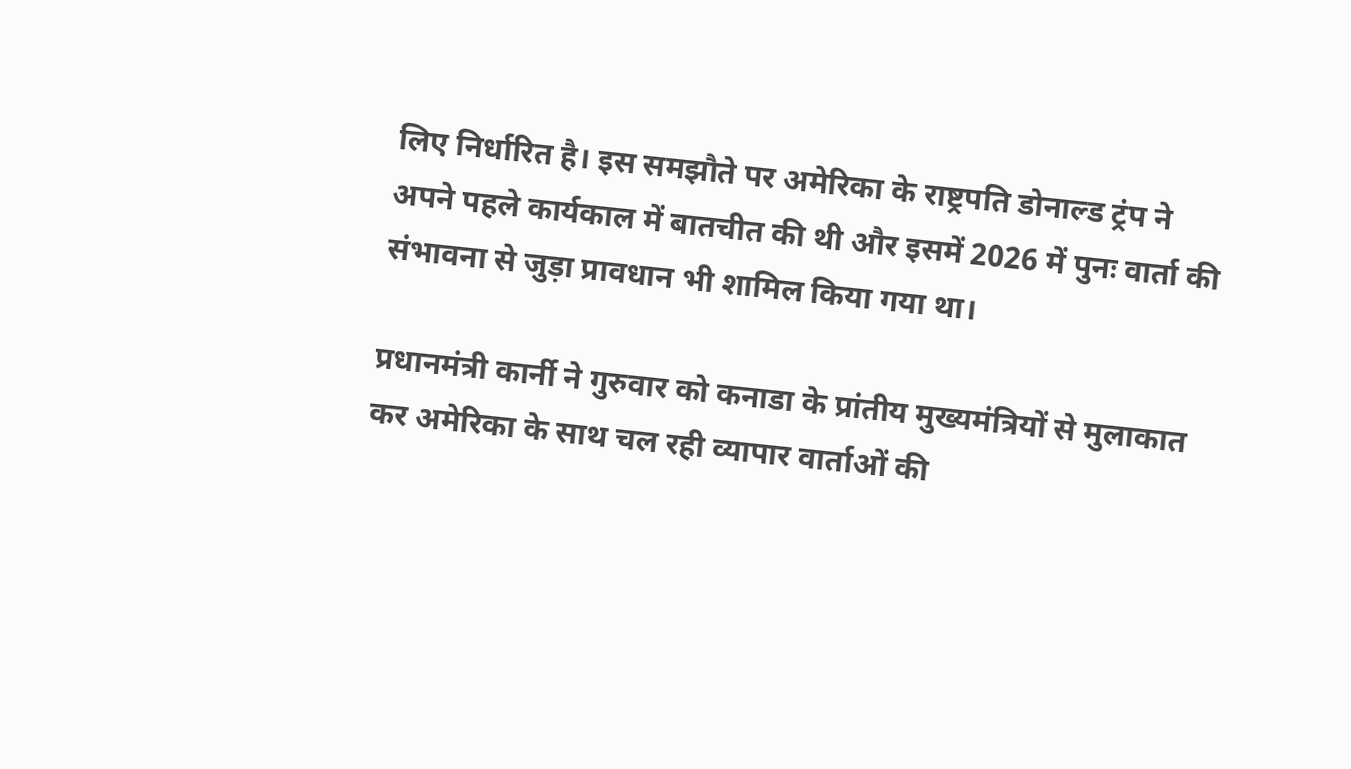लिए निर्धारित है। इस समझौते पर अमेरिका के राष्ट्रपति डोनाल्ड ट्रंप ने अपने पहले कार्यकाल में बातचीत की थी और इसमें 2026 में पुनः वार्ता की संभावना से जुड़ा प्रावधान भी शामिल किया गया था।

प्रधानमंत्री कार्नी ने गुरुवार को कनाडा के प्रांतीय मुख्यमंत्रियों से मुलाकात कर अमेरिका के साथ चल रही व्यापार वार्ताओं की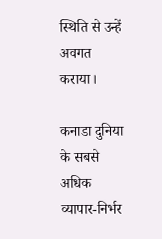स्थिति से उन्हें अवगत कराया।

कनाडा दुनिया के सबसे अधिक व्यापार-निर्भर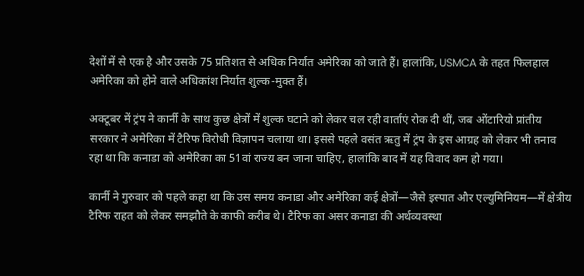देशों में से एक है और उसके 75 प्रतिशत से अधिक निर्यात अमेरिका को जाते हैं। हालांकि, USMCA के तहत फिलहाल अमेरिका को होने वाले अधिकांश निर्यात शुल्क-मुक्त हैं।

अक्टूबर में ट्रंप ने कार्नी के साथ कुछ क्षेत्रों में शुल्क घटाने को लेकर चल रही वार्ताएं रोक दी थीं, जब ओंटारियो प्रांतीय सरकार ने अमेरिका में टैरिफ विरोधी विज्ञापन चलाया था। इससे पहले वसंत ऋतु में ट्रंप के इस आग्रह को लेकर भी तनाव रहा था कि कनाडा को अमेरिका का 51वां राज्य बन जाना चाहिए, हालांकि बाद में यह विवाद कम हो गया।

कार्नी ने गुरुवार को पहले कहा था कि उस समय कनाडा और अमेरिका कई क्षेत्रों—जैसे इस्पात और एल्युमिनियम—में क्षेत्रीय टैरिफ राहत को लेकर समझौते के काफी करीब थे। टैरिफ का असर कनाडा की अर्थव्यवस्था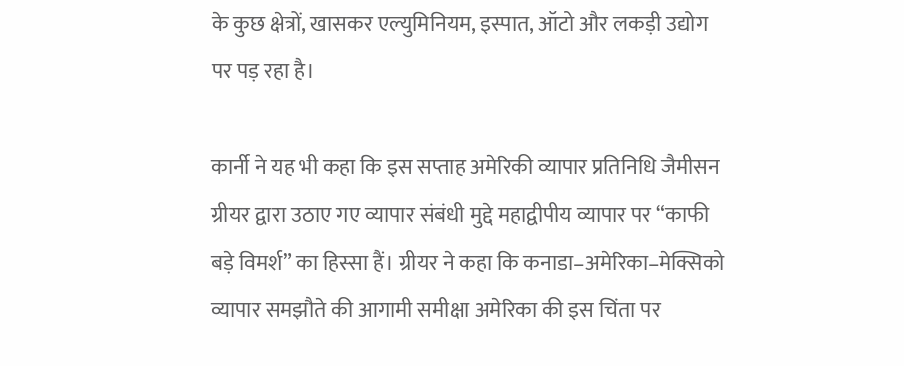के कुछ क्षेत्रों, खासकर एल्युमिनियम, इस्पात, ऑटो और लकड़ी उद्योग पर पड़ रहा है।

कार्नी ने यह भी कहा कि इस सप्ताह अमेरिकी व्यापार प्रतिनिधि जैमीसन ग्रीयर द्वारा उठाए गए व्यापार संबंधी मुद्दे महाद्वीपीय व्यापार पर “काफी बड़े विमर्श” का हिस्सा हैं। ग्रीयर ने कहा कि कनाडा–अमेरिका–मेक्सिको व्यापार समझौते की आगामी समीक्षा अमेरिका की इस चिंता पर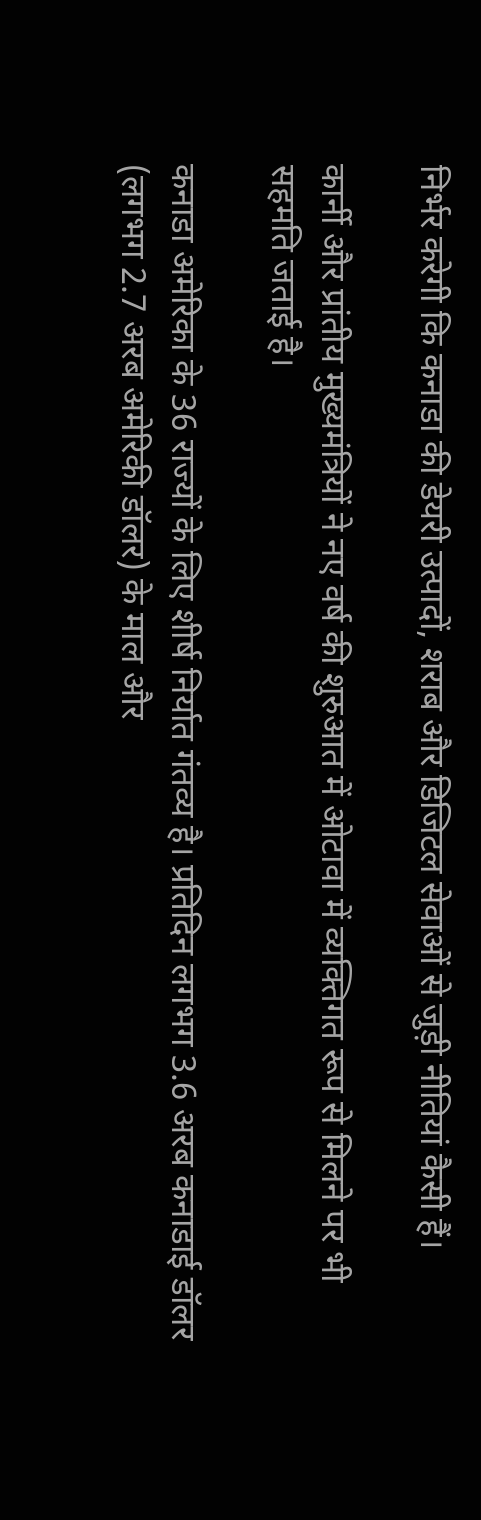निर्भर करेगी कि कनाडा की डेयरी उत्पादों, शराब और डिजिटल सेवाओं से जुड़ी नीतियां कैसी हैं।

कार्नी और प्रांतीय मुख्यमंत्रियों ने नए वर्ष की शुरुआत में ओटावा में व्यक्तिगत रूप से मिलने पर भी सहमति जताई है।

कनाडा अमेरिका के 36 राज्यों के लिए शीर्ष निर्यात गंतव्य है। प्रतिदिन लगभग 3.6 अरब कनाडाई डॉलर (लगभग 2.7 अरब अमेरिकी डॉलर) के माल और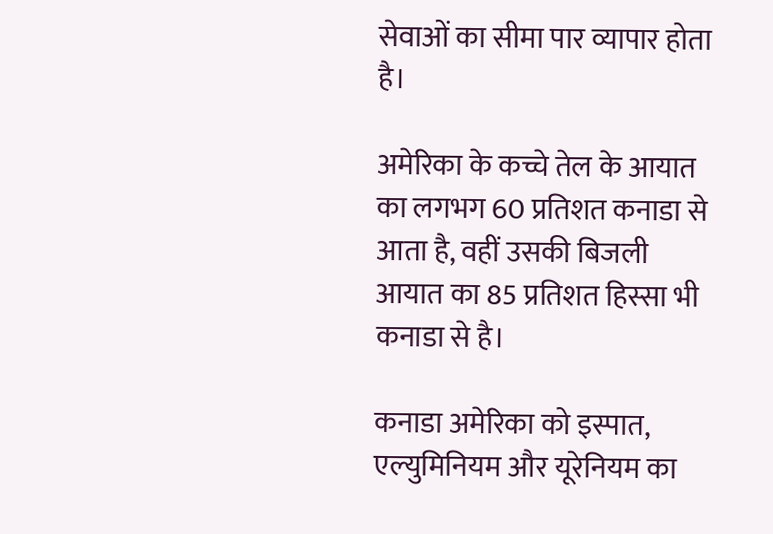सेवाओं का सीमा पार व्यापार होता है।

अमेरिका के कच्चे तेल के आयात का लगभग 60 प्रतिशत कनाडा से आता है, वहीं उसकी बिजली आयात का 85 प्रतिशत हिस्सा भी कनाडा से है।

कनाडा अमेरिका को इस्पात, एल्युमिनियम और यूरेनियम का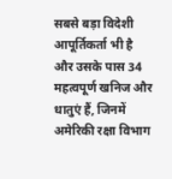सबसे बड़ा विदेशी आपूर्तिकर्ता भी है और उसके पास 34 महत्वपूर्ण खनिज और धातुएं हैं, जिनमें अमेरिकी रक्षा विभाग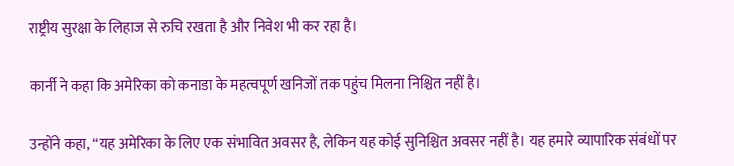राष्ट्रीय सुरक्षा के लिहाज से रुचि रखता है और निवेश भी कर रहा है।

कार्नी ने कहा कि अमेरिका को कनाडा के महत्वपूर्ण खनिजों तक पहुंच मिलना निश्चित नहीं है।

उन्होंने कहा, “यह अमेरिका के लिए एक संभावित अवसर है, लेकिन यह कोई सुनिश्चित अवसर नहीं है। यह हमारे व्यापारिक संबंधों पर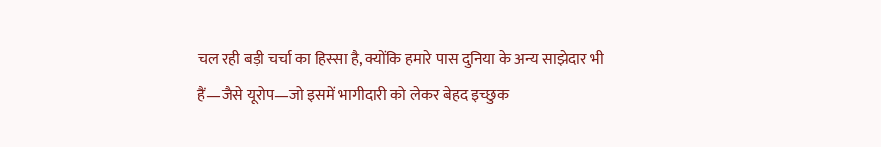चल रही बड़ी चर्चा का हिस्सा है, क्योंकि हमारे पास दुनिया के अन्य साझेदार भी हैं—जैसे यूरोप—जो इसमें भागीदारी को लेकर बेहद इच्छुक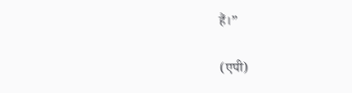हैं।”

(एपी)